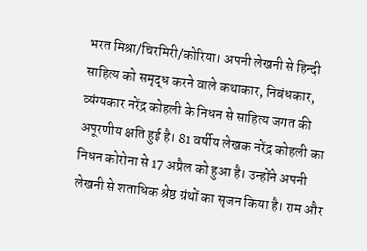भरत मिश्रा/चिरमिरी/कोरिया। अपनी लेखनी से हिन्दी साहित्य को समृद्ध करने वाले कथाकार, निबंधकार, व्यंग्यकार नरेंद्र कोहली के निधन से साहित्य जगत की अपूरणीय क्षति हुई है। 81 वर्षीय लेखक नरेंद्र कोहली का निधन कोरोना से 17 अप्रैल को हुआ है। उन्होंने अपनी लेखनी से शताधिक श्रेष्ठ ग्रंथों का सृजन किया है। राम और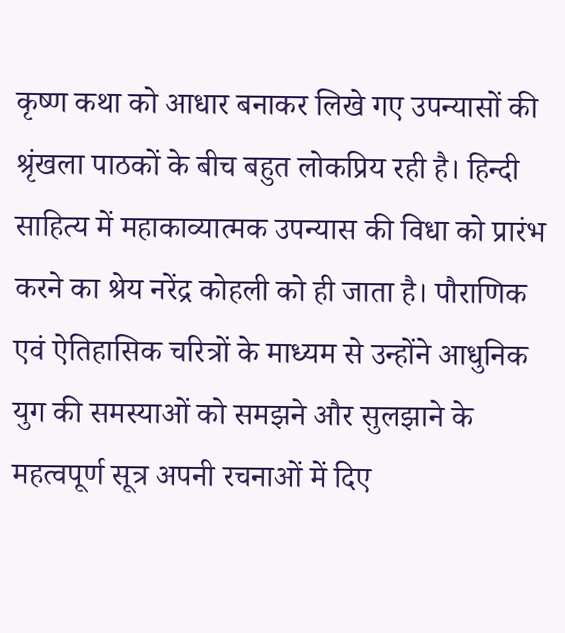कृष्ण कथा को आधार बनाकर लिखे गए उपन्यासों की श्रृंखला पाठकों के बीच बहुत लोकप्रिय रही है। हिन्दी साहित्य में महाकाव्यात्मक उपन्यास की विधा को प्रारंभ करने का श्रेय नरेंद्र कोहली को ही जाता है। पौराणिक एवं ऐतिहासिक चरित्रों के माध्यम से उन्होंने आधुनिक युग की समस्याओं को समझने और सुलझाने के महत्वपूर्ण सूत्र अपनी रचनाओं में दिए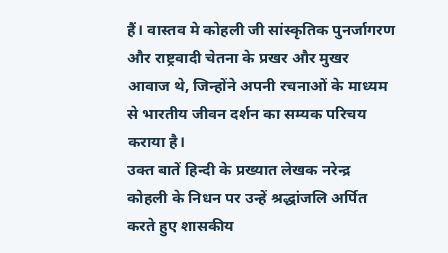हैं। वास्तव मे कोहली जी सांस्कृतिक पुनर्जागरण और राष्ट्रवादी चेतना के प्रखर और मुखर आवाज थे, जिन्होंने अपनी रचनाओं के माध्यम से भारतीय जीवन दर्शन का सम्यक परिचय कराया है।
उक्त बातें हिन्दी के प्रख्यात लेखक नरेन्द्र कोहली के निधन पर उन्हें श्रद्धांजलि अर्पित करते हुए शासकीय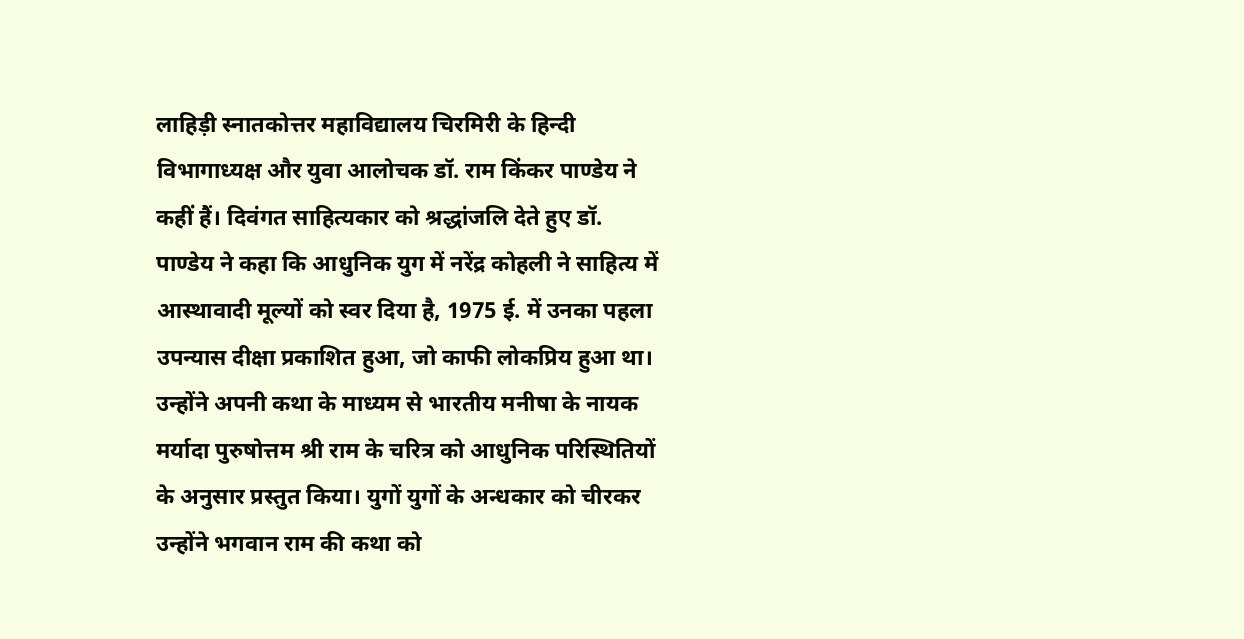लाहिड़ी स्नातकोत्तर महाविद्यालय चिरमिरी के हिन्दी विभागाध्यक्ष और युवा आलोचक डॉ. राम किंकर पाण्डेय ने कहीं हैं। दिवंगत साहित्यकार को श्रद्धांजलि देते हुए डॉ. पाण्डेय ने कहा कि आधुनिक युग में नरेंद्र कोहली ने साहित्य में आस्थावादी मूल्यों को स्वर दिया है, 1975 ई. में उनका पहला उपन्यास दीक्षा प्रकाशित हुआ, जो काफी लोकप्रिय हुआ था। उन्होंने अपनी कथा के माध्यम से भारतीय मनीषा के नायक मर्यादा पुरुषोत्तम श्री राम के चरित्र को आधुनिक परिस्थितियों के अनुसार प्रस्तुत किया। युगों युगों के अन्धकार को चीरकर उन्होंने भगवान राम की कथा को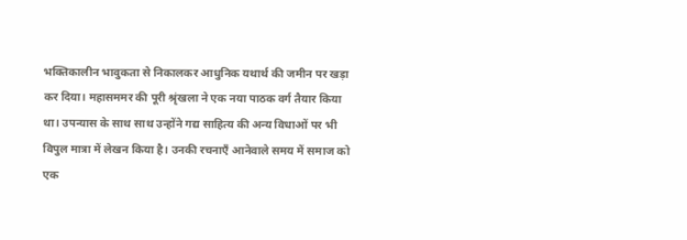भक्तिकालीन भावुकता से निकालकर आधुनिक यथार्थ की जमीन पर खड़ा कर दिया। महासममर की पूरी श्रृंखला ने एक नया पाठक वर्ग तैयार किया था। उपन्यास के साथ साथ उन्होंने गद्य साहित्य की अन्य विधाओं पर भी विपुल मात्रा में लेखन किया है। उनकी रचनाएँ आनेवाले समय में समाज को एक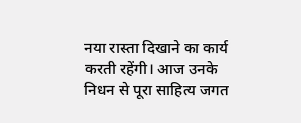नया रास्ता दिखाने का कार्य करती रहेंगी। आज उनके निधन से पूरा साहित्य जगत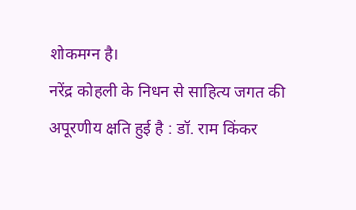शोकमग्न है।
नरेंद्र कोहली के निधन से साहित्य जगत की अपूरणीय क्षति हुई है : डॉ. राम किंकर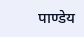पाण्डेय